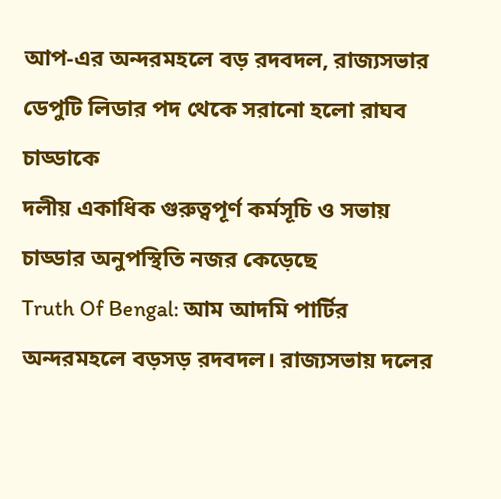আপ-এর অন্দরমহলে বড় রদবদল, রাজ্যসভার ডেপুটি লিডার পদ থেকে সরানো হলো রাঘব চাড্ডাকে
দলীয় একাধিক গুরুত্বপূর্ণ কর্মসূচি ও সভায় চাড্ডার অনুপস্থিতি নজর কেড়েছে
Truth Of Bengal: আম আদমি পার্টির অন্দরমহলে বড়সড় রদবদল। রাজ্যসভায় দলের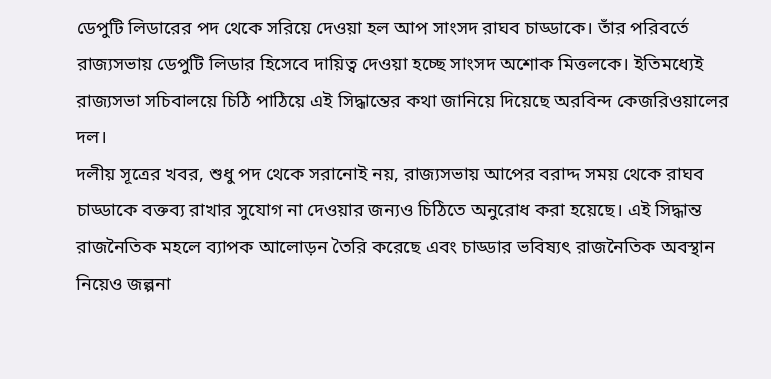ডেপুটি লিডারের পদ থেকে সরিয়ে দেওয়া হল আপ সাংসদ রাঘব চাড্ডাকে। তাঁর পরিবর্তে রাজ্যসভায় ডেপুটি লিডার হিসেবে দায়িত্ব দেওয়া হচ্ছে সাংসদ অশোক মিত্তলকে। ইতিমধ্যেই রাজ্যসভা সচিবালয়ে চিঠি পাঠিয়ে এই সিদ্ধান্তের কথা জানিয়ে দিয়েছে অরবিন্দ কেজরিওয়ালের দল।
দলীয় সূত্রের খবর, শুধু পদ থেকে সরানোই নয়, রাজ্যসভায় আপের বরাদ্দ সময় থেকে রাঘব চাড্ডাকে বক্তব্য রাখার সুযোগ না দেওয়ার জন্যও চিঠিতে অনুরোধ করা হয়েছে। এই সিদ্ধান্ত রাজনৈতিক মহলে ব্যাপক আলোড়ন তৈরি করেছে এবং চাড্ডার ভবিষ্যৎ রাজনৈতিক অবস্থান নিয়েও জল্পনা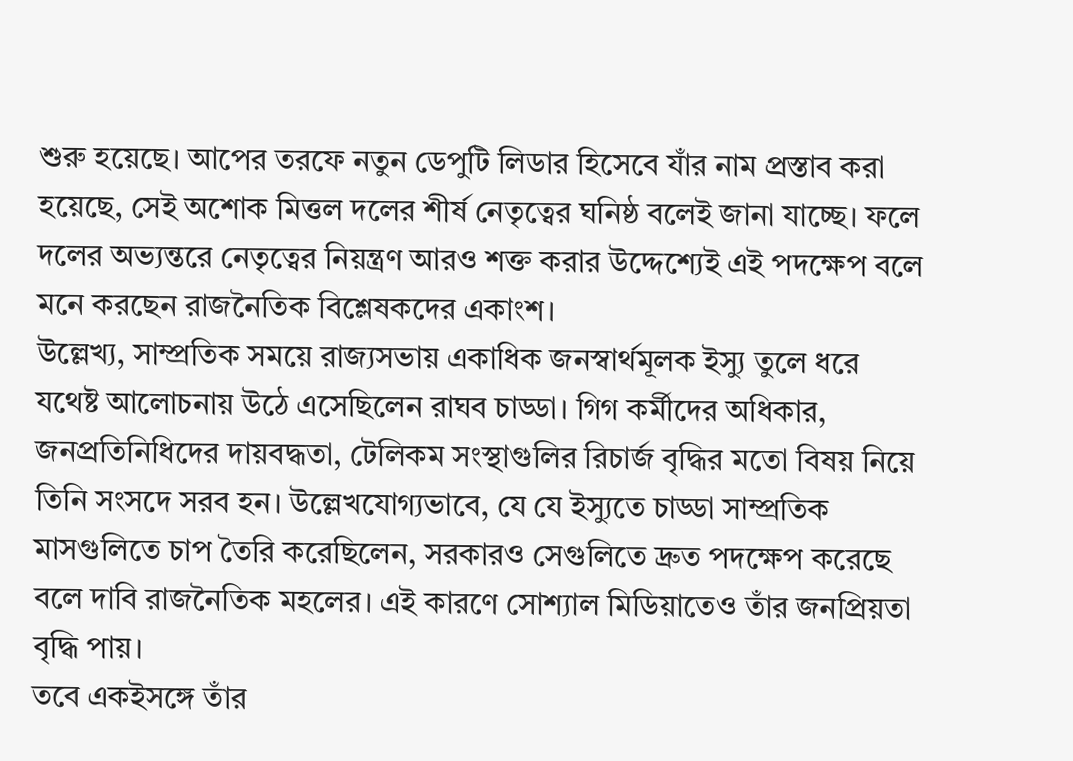শুরু হয়েছে। আপের তরফে নতুন ডেপুটি লিডার হিসেবে যাঁর নাম প্রস্তাব করা হয়েছে, সেই অশোক মিত্তল দলের শীর্ষ নেতৃত্বের ঘনিষ্ঠ বলেই জানা যাচ্ছে। ফলে দলের অভ্যন্তরে নেতৃত্বের নিয়ন্ত্রণ আরও শক্ত করার উদ্দেশ্যেই এই পদক্ষেপ বলে মনে করছেন রাজনৈতিক বিশ্লেষকদের একাংশ।
উল্লেখ্য, সাম্প্রতিক সময়ে রাজ্যসভায় একাধিক জনস্বার্থমূলক ইস্যু তুলে ধরে যথেষ্ট আলোচনায় উঠে এসেছিলেন রাঘব চাড্ডা। গিগ কর্মীদের অধিকার, জনপ্রতিনিধিদের দায়বদ্ধতা, টেলিকম সংস্থাগুলির রিচার্জ বৃদ্ধির মতো বিষয় নিয়ে তিনি সংসদে সরব হন। উল্লেখযোগ্যভাবে, যে যে ইস্যুতে চাড্ডা সাম্প্রতিক মাসগুলিতে চাপ তৈরি করেছিলেন, সরকারও সেগুলিতে দ্রুত পদক্ষেপ করেছে বলে দাবি রাজনৈতিক মহলের। এই কারণে সোশ্যাল মিডিয়াতেও তাঁর জনপ্রিয়তা বৃদ্ধি পায়।
তবে একইসঙ্গে তাঁর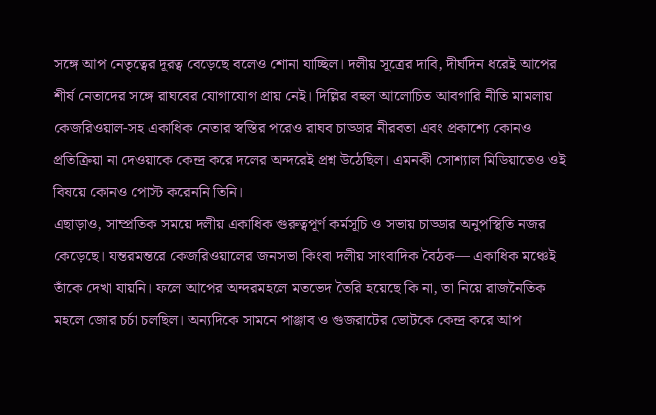সঙ্গে আপ নেতৃত্বের দূরত্ব বেড়েছে বলেও শোনা যাচ্ছিল। দলীয় সূত্রের দাবি, দীর্ঘদিন ধরেই আপের শীর্ষ নেতাদের সঙ্গে রাঘবের যোগাযোগ প্রায় নেই। দিল্লির বহুল আলোচিত আবগারি নীতি মামলায় কেজরিওয়াল-সহ একাধিক নেতার স্বস্তির পরেও রাঘব চাড্ডার নীরবতা এবং প্রকাশ্যে কোনও প্রতিক্রিয়া না দেওয়াকে কেন্দ্র করে দলের অন্দরেই প্রশ্ন উঠেছিল। এমনকী সোশ্যাল মিডিয়াতেও ওই বিষয়ে কোনও পোস্ট করেননি তিনি।
এছাড়াও, সাম্প্রতিক সময়ে দলীয় একাধিক গুরুত্বপূর্ণ কর্মসূচি ও সভায় চাড্ডার অনুপস্থিতি নজর কেড়েছে। যন্তরমন্তরে কেজরিওয়ালের জনসভা কিংবা দলীয় সাংবাদিক বৈঠক— একাধিক মঞ্চেই তাঁকে দেখা যায়নি। ফলে আপের অন্দরমহলে মতভেদ তৈরি হয়েছে কি না, তা নিয়ে রাজনৈতিক মহলে জোর চর্চা চলছিল। অন্যদিকে সামনে পাঞ্জাব ও গুজরাটের ভোটকে কেন্দ্র করে আপ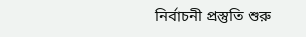নির্বাচনী প্রস্তুতি শুরু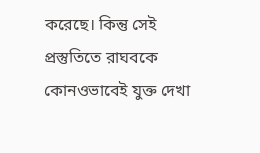করেছে। কিন্তু সেই প্রস্তুতিতে রাঘবকে কোনওভাবেই যুক্ত দেখা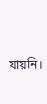যায়নি।